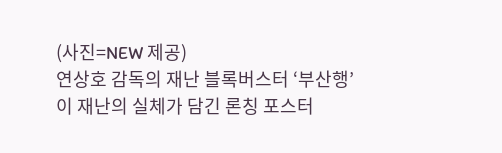(사진=NEW 제공)
연상호 감독의 재난 블록버스터 ‘부산행’이 재난의 실체가 담긴 론칭 포스터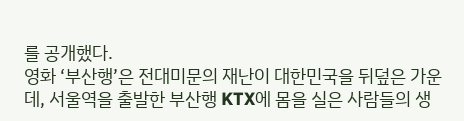를 공개했다.
영화 ‘부산행’은 전대미문의 재난이 대한민국을 뒤덮은 가운데, 서울역을 출발한 부산행 KTX에 몸을 실은 사람들의 생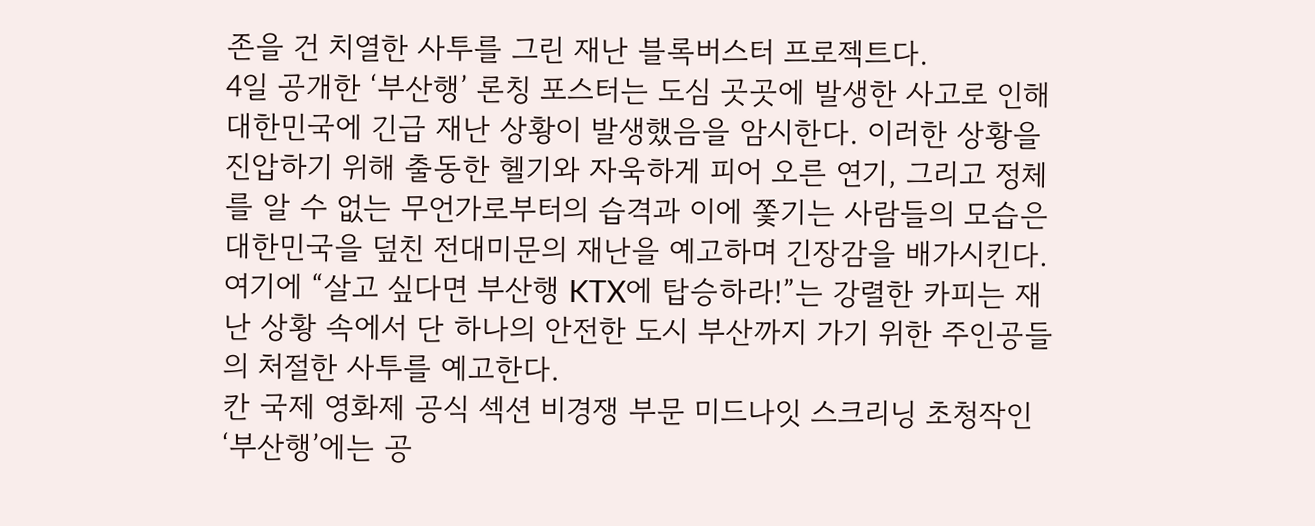존을 건 치열한 사투를 그린 재난 블록버스터 프로젝트다.
4일 공개한 ‘부산행’ 론칭 포스터는 도심 곳곳에 발생한 사고로 인해 대한민국에 긴급 재난 상황이 발생했음을 암시한다. 이러한 상황을 진압하기 위해 출동한 헬기와 자욱하게 피어 오른 연기, 그리고 정체를 알 수 없는 무언가로부터의 습격과 이에 쫓기는 사람들의 모습은 대한민국을 덮친 전대미문의 재난을 예고하며 긴장감을 배가시킨다.
여기에 “살고 싶다면 부산행 KTX에 탑승하라!”는 강렬한 카피는 재난 상황 속에서 단 하나의 안전한 도시 부산까지 가기 위한 주인공들의 처절한 사투를 예고한다.
칸 국제 영화제 공식 섹션 비경쟁 부문 미드나잇 스크리닝 초청작인 ‘부산행’에는 공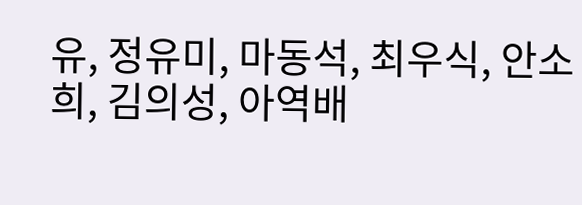유, 정유미, 마동석, 최우식, 안소희, 김의성, 아역배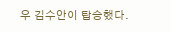우 김수안이 탑승했다.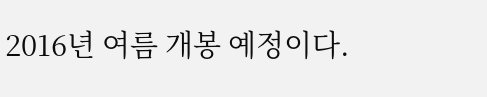2016년 여름 개봉 예정이다.